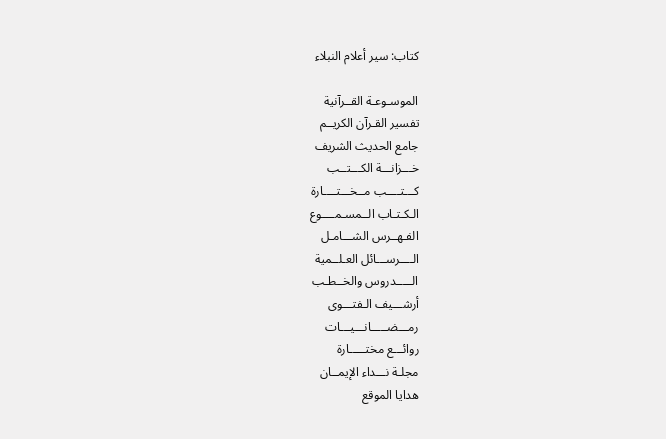كتاب: سير أعلام النبلاء

الموسـوعـة القــرآنية
تفسير القـرآن الكريــم
جامع الحديث الشريف
خـــزانـــة الكـــتــب
كـــتــــب مــخـــتــــارة
الـكـتـاب الــمسـمــــوع
الفـهــرس الشـــامـل
الــــرســـائل العـلــمية
الـــــدروس والخــطـب
أرشـــيف الـفتـــوى
رمـــضـــــانـــيـــات
روائـــع مختـــــارة
مجلـة نـــداء الإيمــان
هدايا الموقع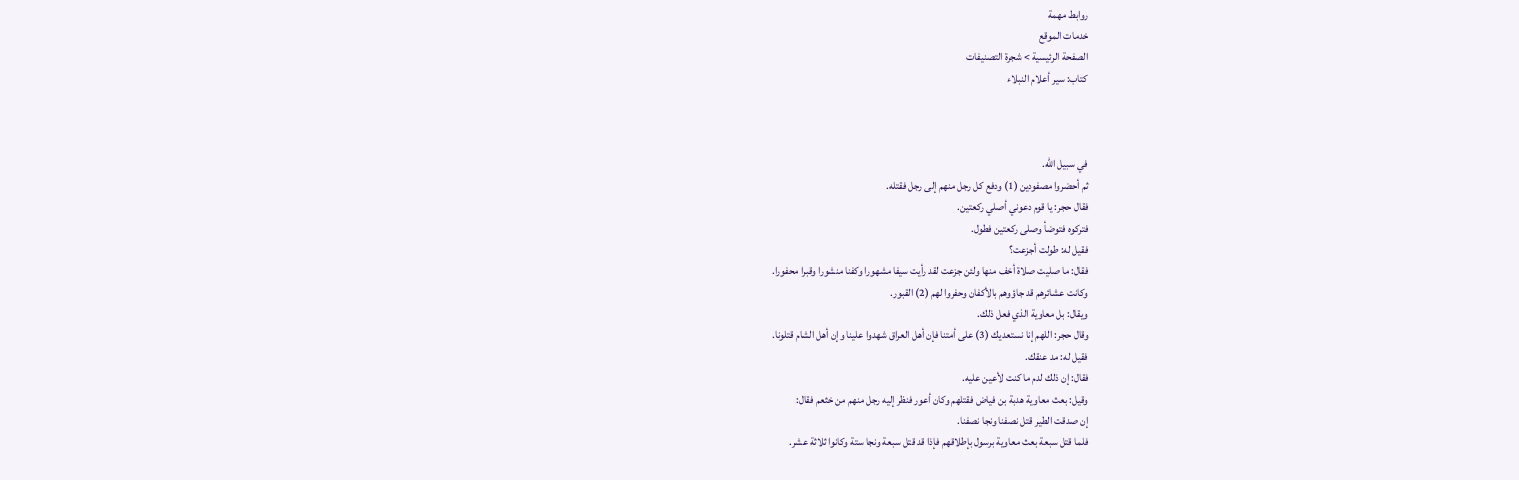روابط مهمة
خدمات الموقع
الصفحة الرئيسية > شجرة التصنيفات
كتاب: سير أعلام النبلاء



في سبيل الله.
ثم أحضروا مصفودين (1) ودفع كل رجل منهم إلى رجل فقتله.
فقال حجر: يا قوم دعوني أصلي ركعتين.
فتركوه فتوضأ وصلى ركعتين فطول.
فقيل له: طولت أجزعت؟
فقال: ما صليت صلاة أخف منها ولئن جزعت لقد رأيت سيفا مشهورا وكفنا منشورا وقبرا محفورا.
وكانت عشائرهم قد جاؤوهم بالأكفان وحفروا لهم (2) القبور.
ويقال: بل معاوية الذي فعل ذلك.
وقال حجر: اللهم إنا نستعديك (3) على أمتنا فإن أهل العراق شهدوا علينا وإن أهل الشام قتلونا.
فقيل له: مد عنقك.
فقال: إن ذلك لدم ما كنت لأعين عليه.
وقيل: بعث معاوية هدبة بن فياض فقتلهم وكان أعور فنظر إليه رجل منهم من خثعم فقال:
إن صدقت الطير قتل نصفنا ونجا نصفنا.
فلما قتل سبعة بعث معاوية برسول بإطلاقهم فإذا قد قتل سبعة ونجا ستة وكانوا ثلاثة عشر.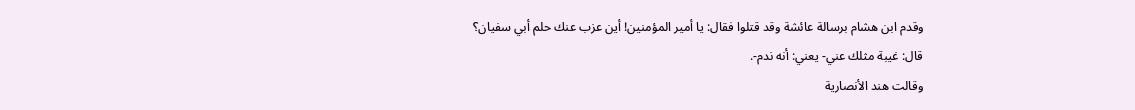وقدم ابن هشام برسالة عائشة وقد قتلوا فقال: يا أمير المؤمنين! أين عزب عنك حلم أبي سفيان؟
قال: غيبة مثلك عني- يعني: أنه ندم-.
وقالت هند الأنصارية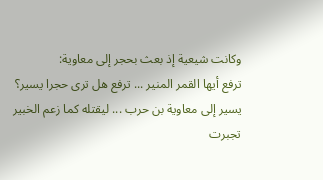وكانت شيعية إذ بعث بحجر إلى معاوية:
ترفع أيها القمر المنير ... ترفع هل ترى حجرا يسير؟
يسير إلى معاوية بن حرب ... ليقتله كما زعم الخبير
تجبرت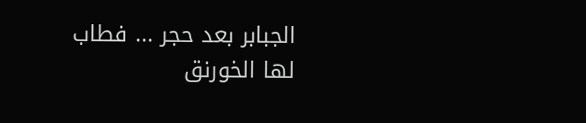الجبابر بعد حجر ... فطاب لها الخورنق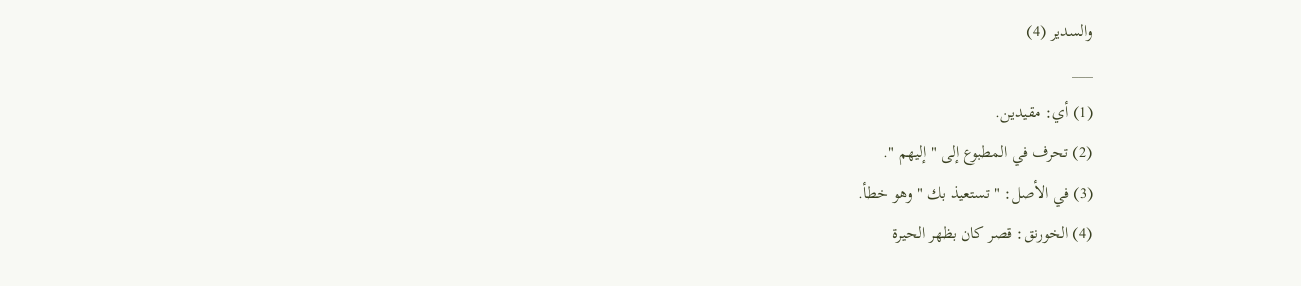والسدير (4)
___
(1) أي: مقيدين.
(2) تحرف في المطبوع إلى " إليهم ".
(3) في الأصل: " تستعيذ بك " وهو خطأ.
(4) الخورنق: قصر كان بظهر الحيرة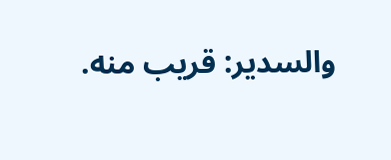والسدير: قريب منه.